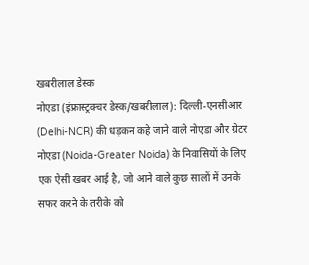खबरीलाल डेस्क
नोएडा (इंफ्रास्ट्रक्चर डेस्क/खबरीलाल): दिल्ली-एनसीआर (Delhi-NCR) की धड़कन कहे जाने वाले नोएडा और ग्रेटर नोएडा (Noida-Greater Noida) के निवासियों के लिए एक ऐसी खबर आई है, जो आने वाले कुछ सालों में उनके सफर करने के तरीके को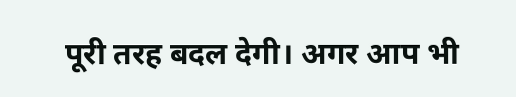पूरी तरह बदल देगी। अगर आप भी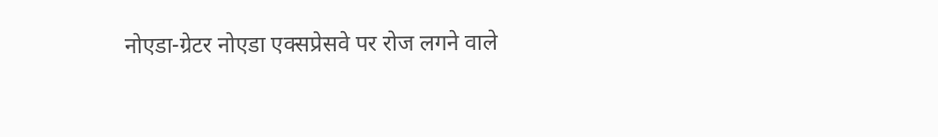नोएडा-ग्रेटर नोएडा एक्सप्रेसवे पर रोज लगने वाले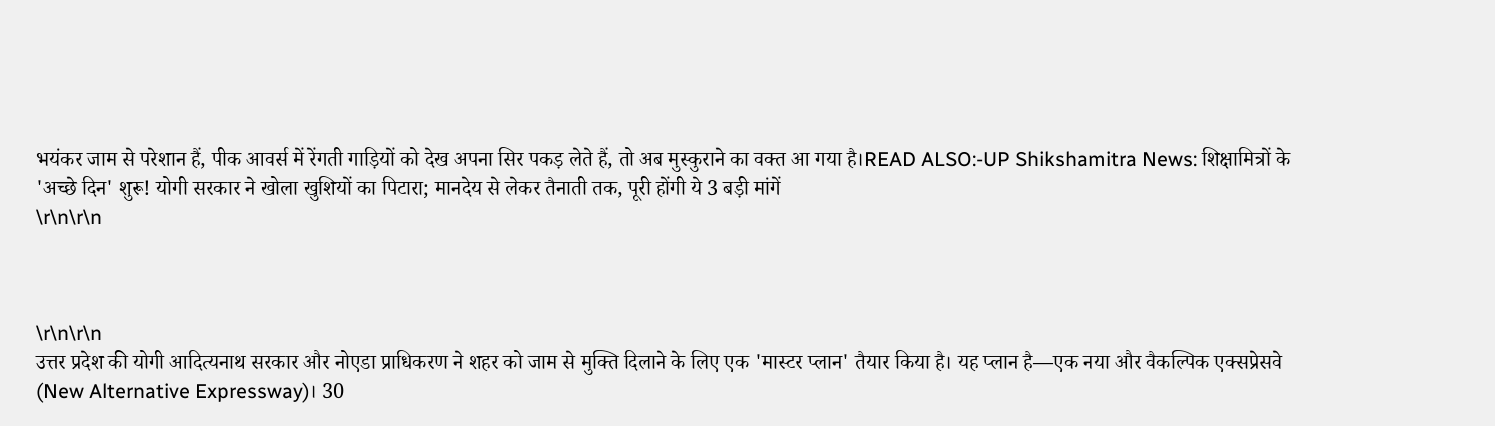भयंकर जाम से परेशान हैं, पीक आवर्स में रेंगती गाड़ियों को देख अपना सिर पकड़ लेते हैं, तो अब मुस्कुराने का वक्त आ गया है।READ ALSO:-UP Shikshamitra News: शिक्षामित्रों के 'अच्छे दिन' शुरू! योगी सरकार ने खोला खुशियों का पिटारा; मानदेय से लेकर तैनाती तक, पूरी होंगी ये 3 बड़ी मांगें
\r\n\r\n



\r\n\r\n
उत्तर प्रदेश की योगी आदित्यनाथ सरकार और नोएडा प्राधिकरण ने शहर को जाम से मुक्ति दिलाने के लिए एक 'मास्टर प्लान' तैयार किया है। यह प्लान है—एक नया और वैकल्पिक एक्सप्रेसवे (New Alternative Expressway)। 30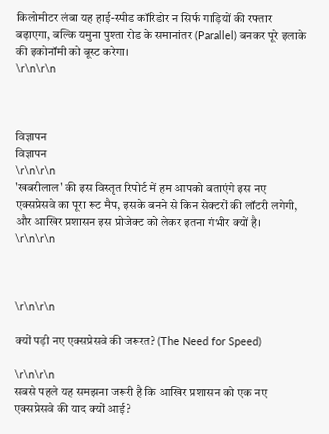किलोमीटर लंबा यह हाई-स्पीड कॉरिडोर न सिर्फ गाड़ियों की रफ्तार बढ़ाएगा, बल्कि यमुना पुश्ता रोड के समानांतर (Parallel) बनकर पूरे इलाके की इकोनॉमी को बूस्ट करेगा।
\r\n\r\n



विज्ञापन
विज्ञापन
\r\n\r\n
'खबरीलाल' की इस विस्तृत रिपोर्ट में हम आपको बताएंगे इस नए एक्सप्रेसवे का पूरा रूट मैप, इसके बनने से किन सेक्टरों की लॉटरी लगेगी, और आखिर प्रशासन इस प्रोजेक्ट को लेकर इतना गंभीर क्यों है।
\r\n\r\n



\r\n\r\n

क्यों पड़ी नए एक्सप्रेसवे की जरूरत? (The Need for Speed)

\r\n\r\n
सबसे पहले यह समझना जरूरी है कि आखिर प्रशासन को एक नए एक्सप्रेसवे की याद क्यों आई?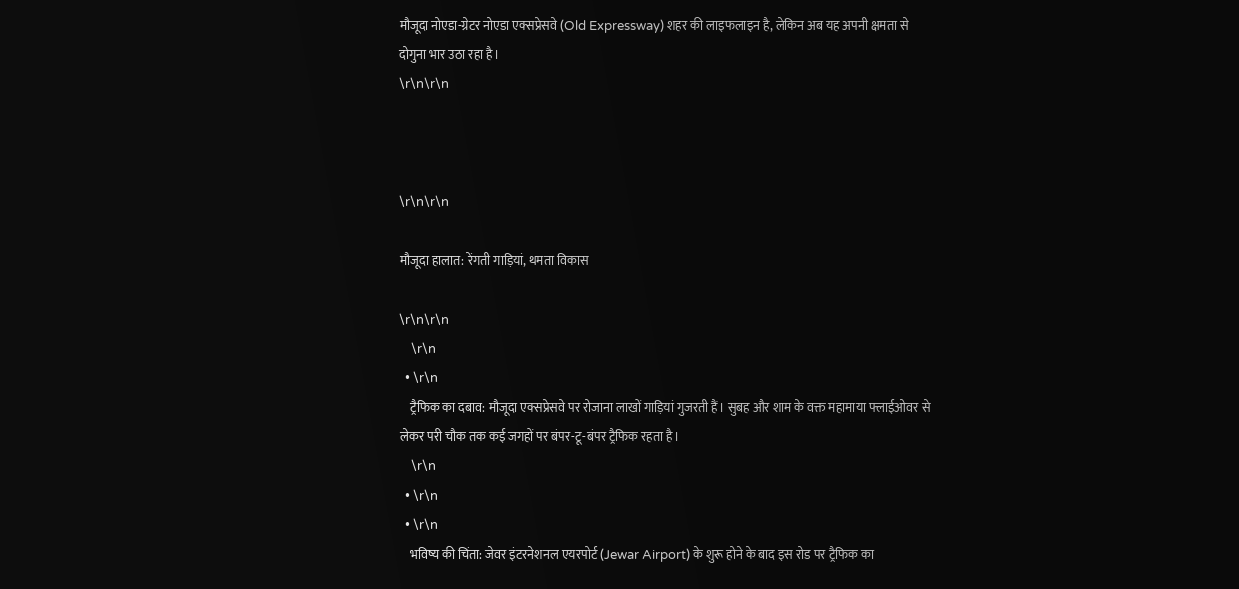मौजूदा नोएडा-ग्रेटर नोएडा एक्सप्रेसवे (Old Expressway) शहर की लाइफलाइन है, लेकिन अब यह अपनी क्षमता से दोगुना भार उठा रहा है।
\r\n\r\n



\r\n\r\n

मौजूदा हालात: रेंगती गाड़ियां, थमता विकास

\r\n\r\n
    \r\n
  • \r\n
    ट्रैफिक का दबाव: मौजूदा एक्सप्रेसवे पर रोजाना लाखों गाड़ियां गुजरती हैं। सुबह और शाम के वक्त महामाया फ्लाईओवर से लेकर परी चौक तक कई जगहों पर बंपर-टू-बंपर ट्रैफिक रहता है।
    \r\n
  • \r\n
  • \r\n
    भविष्य की चिंता: जेवर इंटरनेशनल एयरपोर्ट (Jewar Airport) के शुरू होने के बाद इस रोड पर ट्रैफिक का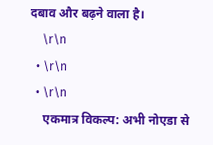दबाव और बढ़ने वाला है।
    \r\n
  • \r\n
  • \r\n
    एकमात्र विकल्प: अभी नोएडा से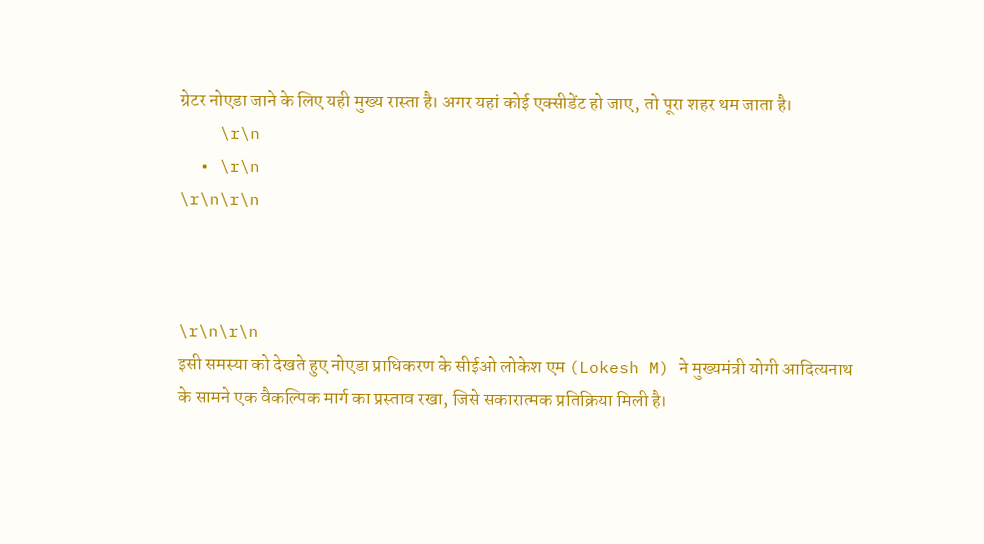ग्रेटर नोएडा जाने के लिए यही मुख्य रास्ता है। अगर यहां कोई एक्सीडेंट हो जाए, तो पूरा शहर थम जाता है।
    \r\n
  • \r\n
\r\n\r\n



\r\n\r\n
इसी समस्या को देखते हुए नोएडा प्राधिकरण के सीईओ लोकेश एम (Lokesh M) ने मुख्यमंत्री योगी आदित्यनाथ के सामने एक वैकल्पिक मार्ग का प्रस्ताव रखा, जिसे सकारात्मक प्रतिक्रिया मिली है।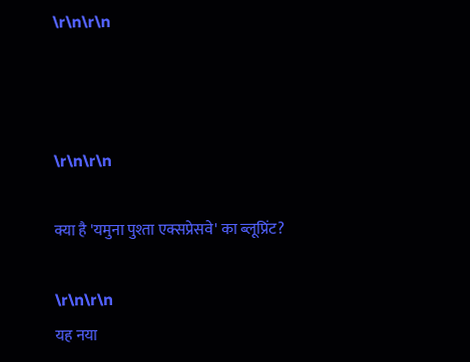\r\n\r\n



\r\n\r\n

क्या है 'यमुना पुश्ता एक्सप्रेसवे' का ब्लूप्रिंट?

\r\n\r\n
यह नया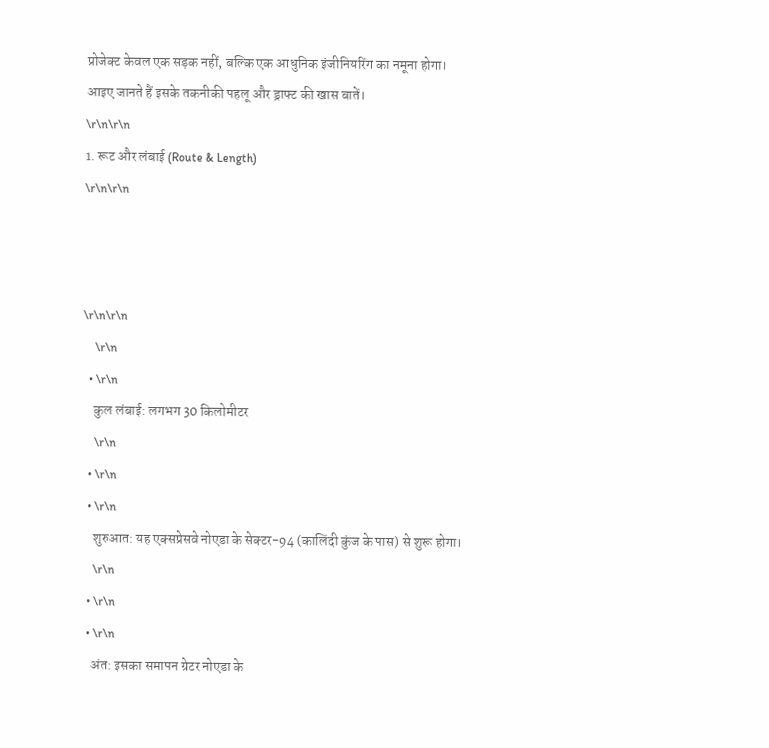प्रोजेक्ट केवल एक सड़क नहीं, बल्कि एक आधुनिक इंजीनियरिंग का नमूना होगा। आइए जानते हैं इसके तकनीकी पहलू और ड्राफ्ट की खास बातें।
\r\n\r\n
1. रूट और लंबाई (Route & Length)
\r\n\r\n



\r\n\r\n
    \r\n
  • \r\n
    कुल लंबाई: लगभग 30 किलोमीटर
    \r\n
  • \r\n
  • \r\n
    शुरुआत: यह एक्सप्रेसवे नोएडा के सेक्टर-94 (कालिंदी कुंज के पास) से शुरू होगा।
    \r\n
  • \r\n
  • \r\n
    अंत: इसका समापन ग्रेटर नोएडा के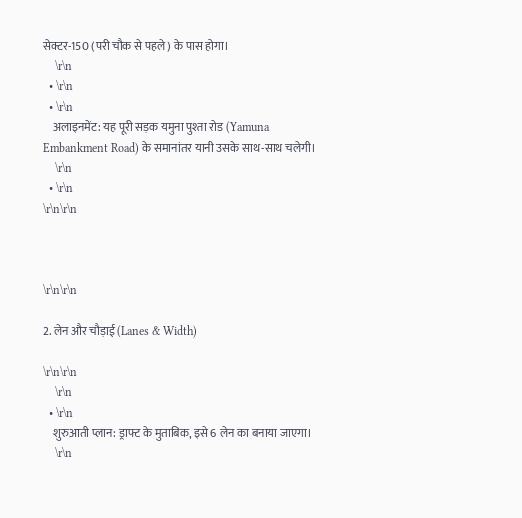सेक्टर-150 (परी चौक से पहले) के पास होगा।
    \r\n
  • \r\n
  • \r\n
    अलाइनमेंट: यह पूरी सड़क यमुना पुश्ता रोड (Yamuna Embankment Road) के समानांतर यानी उसके साथ-साथ चलेगी।
    \r\n
  • \r\n
\r\n\r\n



\r\n\r\n

2. लेन और चौड़ाई (Lanes & Width)

\r\n\r\n
    \r\n
  • \r\n
    शुरुआती प्लान: ड्राफ्ट के मुताबिक, इसे 6 लेन का बनाया जाएगा।
    \r\n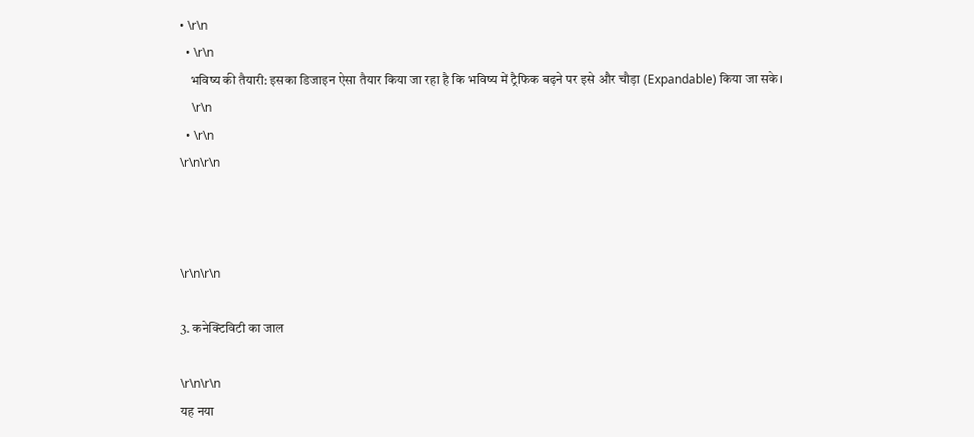• \r\n
  • \r\n
    भविष्य की तैयारी: इसका डिजाइन ऐसा तैयार किया जा रहा है कि भविष्य में ट्रैफिक बढ़ने पर इसे और चौड़ा (Expandable) किया जा सके।
    \r\n
  • \r\n
\r\n\r\n



\r\n\r\n

3. कनेक्टिविटी का जाल

\r\n\r\n
यह नया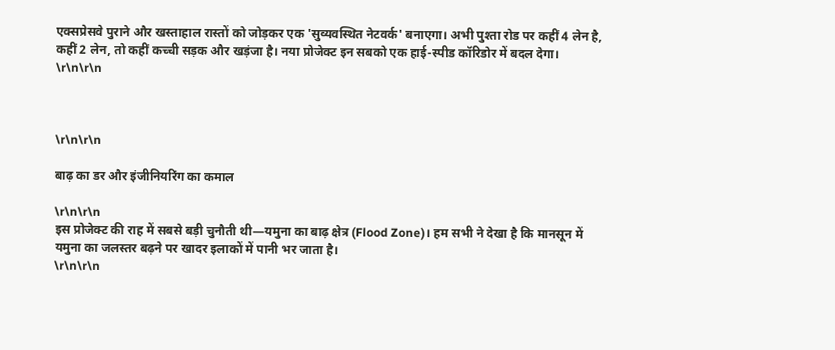एक्सप्रेसवे पुराने और खस्ताहाल रास्तों को जोड़कर एक 'सुव्यवस्थित नेटवर्क' बनाएगा। अभी पुश्ता रोड पर कहीं 4 लेन है, कहीं 2 लेन, तो कहीं कच्ची सड़क और खड़ंजा है। नया प्रोजेक्ट इन सबको एक हाई-स्पीड कॉरिडोर में बदल देगा।
\r\n\r\n



\r\n\r\n

बाढ़ का डर और इंजीनियरिंग का कमाल

\r\n\r\n
इस प्रोजेक्ट की राह में सबसे बड़ी चुनौती थी—यमुना का बाढ़ क्षेत्र (Flood Zone)। हम सभी ने देखा है कि मानसून में यमुना का जलस्तर बढ़ने पर खादर इलाकों में पानी भर जाता है।
\r\n\r\n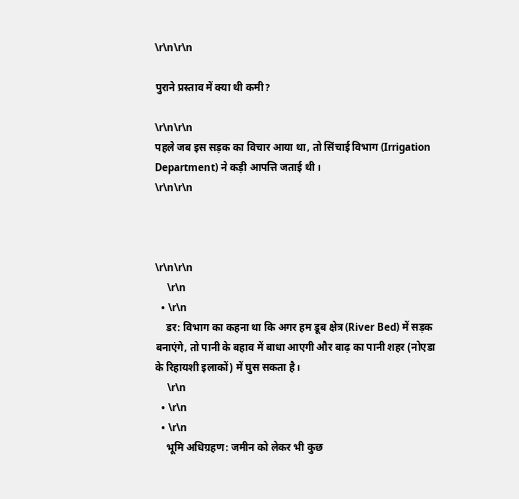\r\n\r\n

पुराने प्रस्ताव में क्या थी कमी?

\r\n\r\n
पहले जब इस सड़क का विचार आया था, तो सिंचाई विभाग (Irrigation Department) ने कड़ी आपत्ति जताई थी।
\r\n\r\n



\r\n\r\n
    \r\n
  • \r\n
    डर: विभाग का कहना था कि अगर हम डूब क्षेत्र (River Bed) में सड़क बनाएंगे, तो पानी के बहाव में बाधा आएगी और बाढ़ का पानी शहर (नोएडा के रिहायशी इलाकों) में घुस सकता है।
    \r\n
  • \r\n
  • \r\n
    भूमि अधिग्रहण: जमीन को लेकर भी कुछ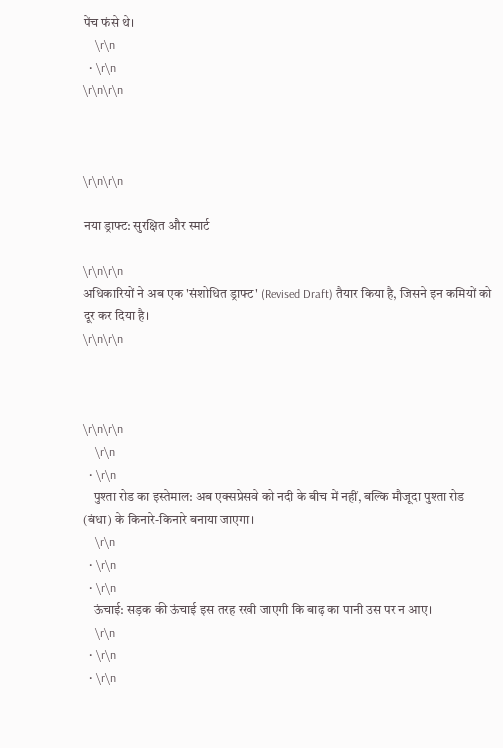पेंच फंसे थे।
    \r\n
  • \r\n
\r\n\r\n



\r\n\r\n

नया ड्राफ्ट: सुरक्षित और स्मार्ट

\r\n\r\n
अधिकारियों ने अब एक 'संशोधित ड्राफ्ट' (Revised Draft) तैयार किया है, जिसने इन कमियों को दूर कर दिया है।
\r\n\r\n



\r\n\r\n
    \r\n
  • \r\n
    पुश्ता रोड का इस्तेमाल: अब एक्सप्रेसवे को नदी के बीच में नहीं, बल्कि मौजूदा पुश्ता रोड (बंधा) के किनारे-किनारे बनाया जाएगा।
    \r\n
  • \r\n
  • \r\n
    ऊंचाई: सड़क की ऊंचाई इस तरह रखी जाएगी कि बाढ़ का पानी उस पर न आए।
    \r\n
  • \r\n
  • \r\n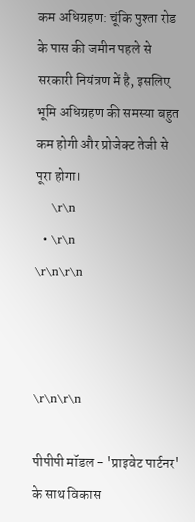कम अधिग्रहण: चूंकि पुश्ता रोड के पास की जमीन पहले से सरकारी नियंत्रण में है, इसलिए भूमि अधिग्रहण की समस्या बहुत कम होगी और प्रोजेक्ट तेजी से पूरा होगा।
    \r\n
  • \r\n
\r\n\r\n



\r\n\r\n

पीपीपी मॉडल - 'प्राइवेट पार्टनर' के साथ विकास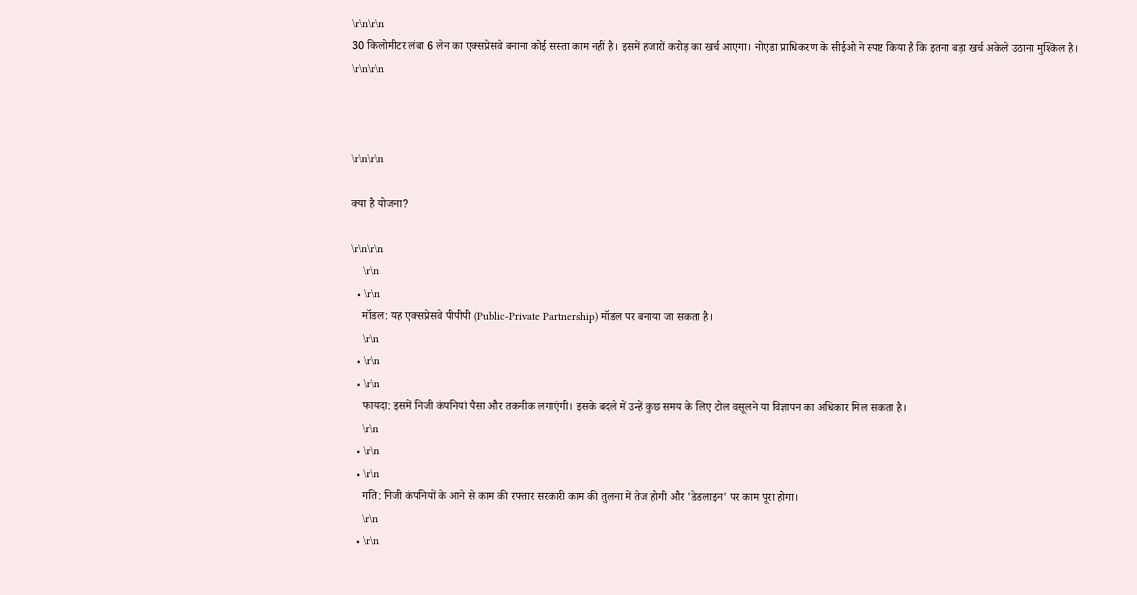\r\n\r\n
30 किलोमीटर लंबा 6 लेन का एक्सप्रेसवे बनाना कोई सस्ता काम नहीं है। इसमें हजारों करोड़ का खर्च आएगा। नोएडा प्राधिकरण के सीईओ ने स्पष्ट किया है कि इतना बड़ा खर्च अकेले उठाना मुश्किल है।
\r\n\r\n



\r\n\r\n

क्या है योजना?

\r\n\r\n
    \r\n
  • \r\n
    मॉडल: यह एक्सप्रेसवे पीपीपी (Public-Private Partnership) मॉडल पर बनाया जा सकता है।
    \r\n
  • \r\n
  • \r\n
    फायदा: इसमें निजी कंपनियां पैसा और तकनीक लगाएंगी। इसके बदले में उन्हें कुछ समय के लिए टोल वसूलने या विज्ञापन का अधिकार मिल सकता है।
    \r\n
  • \r\n
  • \r\n
    गति: निजी कंपनियों के आने से काम की रफ्तार सरकारी काम की तुलना में तेज होगी और 'डेडलाइन' पर काम पूरा होगा।
    \r\n
  • \r\n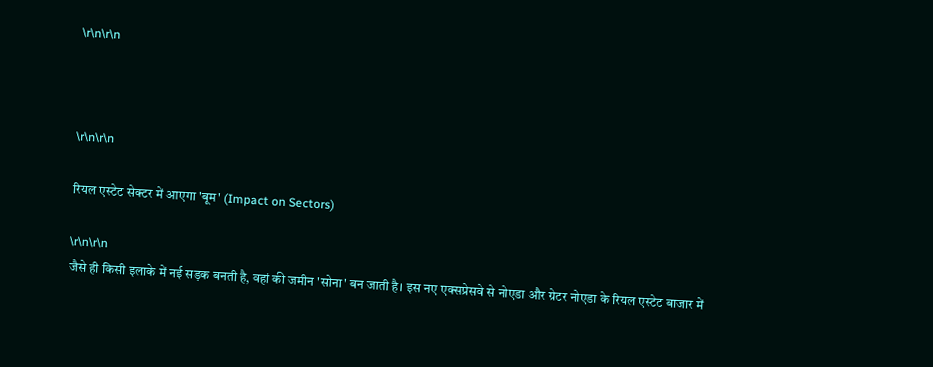\r\n\r\n



\r\n\r\n

रियल एस्टेट सेक्टर में आएगा 'बूम' (Impact on Sectors)

\r\n\r\n
जैसे ही किसी इलाके में नई सड़क बनती है, वहां की जमीन 'सोना' बन जाती है। इस नए एक्सप्रेसवे से नोएडा और ग्रेटर नोएडा के रियल एस्टेट बाजार में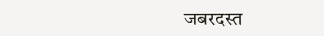जबरदस्त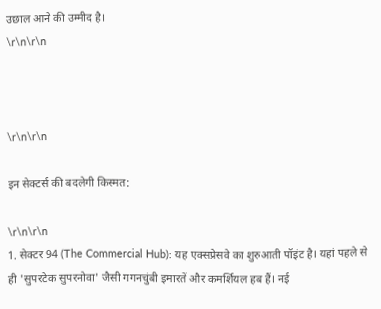उछाल आने की उम्मीद है।
\r\n\r\n



\r\n\r\n

इन सेक्टर्स की बदलेगी किस्मत:

\r\n\r\n
1. सेक्टर 94 (The Commercial Hub): यह एक्सप्रेसवे का शुरुआती पॉइंट है। यहां पहले से ही 'सुपरटेक सुपरनोवा' जैसी गगनचुंबी इमारतें और कमर्शियल हब हैं। नई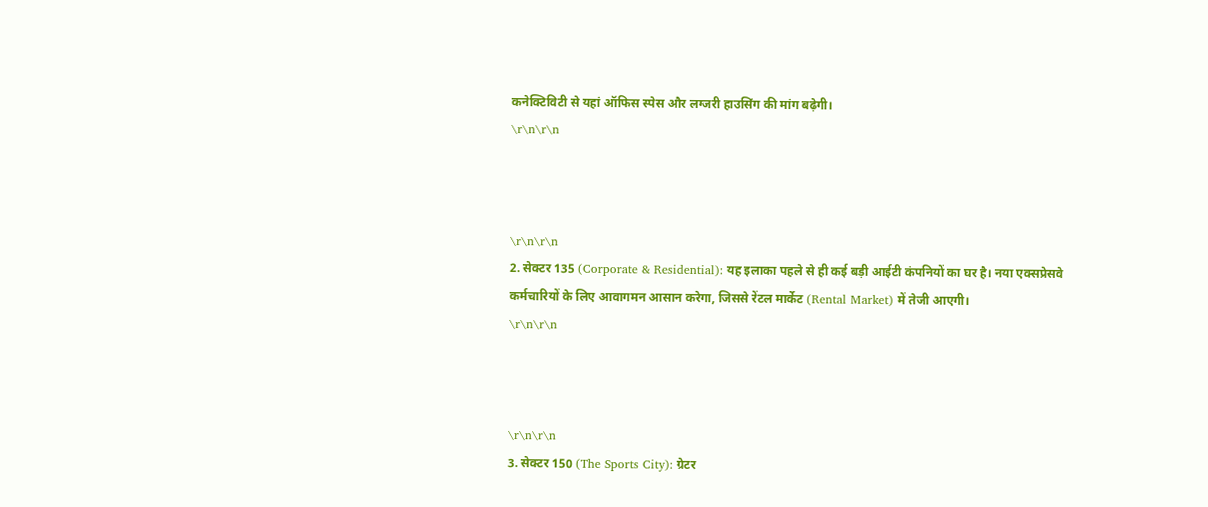कनेक्टिविटी से यहां ऑफिस स्पेस और लग्जरी हाउसिंग की मांग बढ़ेगी।
\r\n\r\n



\r\n\r\n
2. सेक्टर 135 (Corporate & Residential): यह इलाका पहले से ही कई बड़ी आईटी कंपनियों का घर है। नया एक्सप्रेसवे कर्मचारियों के लिए आवागमन आसान करेगा, जिससे रेंटल मार्केट (Rental Market) में तेजी आएगी।
\r\n\r\n



\r\n\r\n
3. सेक्टर 150 (The Sports City): ग्रेटर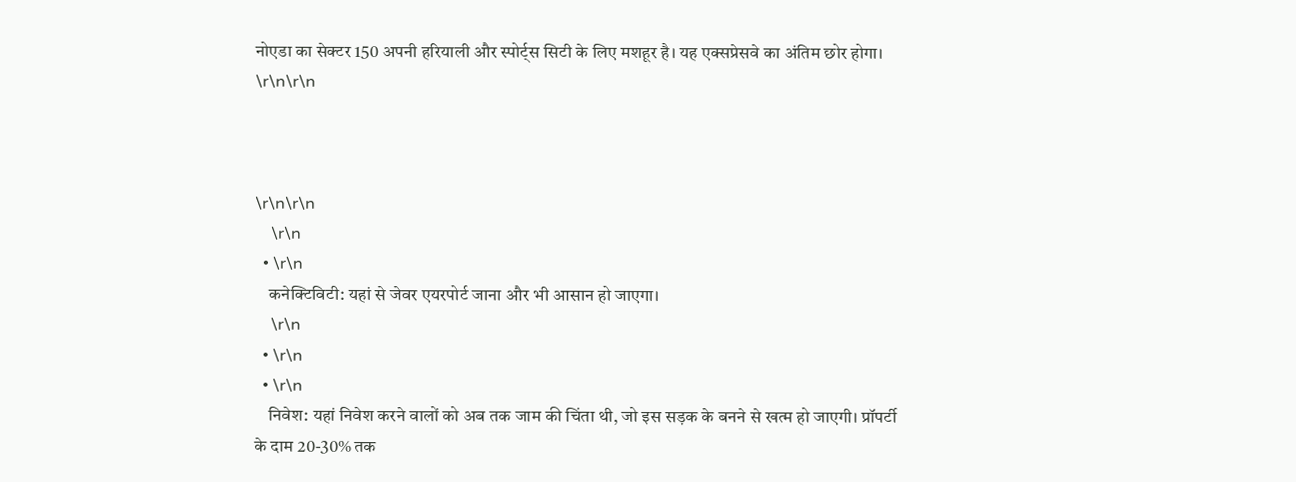नोएडा का सेक्टर 150 अपनी हरियाली और स्पोर्ट्स सिटी के लिए मशहूर है। यह एक्सप्रेसवे का अंतिम छोर होगा।
\r\n\r\n



\r\n\r\n
    \r\n
  • \r\n
    कनेक्टिविटी: यहां से जेवर एयरपोर्ट जाना और भी आसान हो जाएगा।
    \r\n
  • \r\n
  • \r\n
    निवेश: यहां निवेश करने वालों को अब तक जाम की चिंता थी, जो इस सड़क के बनने से खत्म हो जाएगी। प्रॉपर्टी के दाम 20-30% तक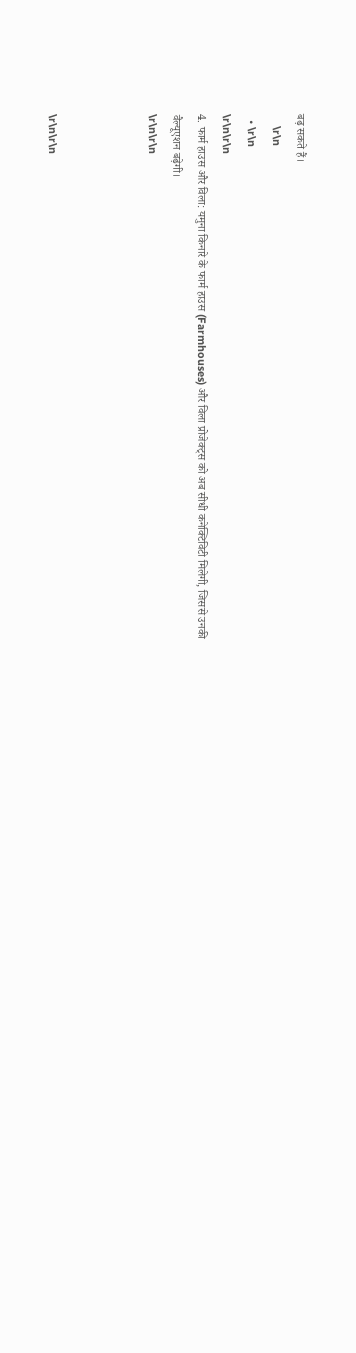बढ़ सकते हैं।
    \r\n
  • \r\n
\r\n\r\n
4. फार्म हाउस और विला: यमुना किनारे के फार्म हाउस (Farmhouses) और विला प्रोजेक्ट्स को अब सीधी कनेक्टिविटी मिलेगी, जिससे उनकी वैल्यूएशन बढ़ेगी।
\r\n\r\n



\r\n\r\n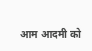आम आदमी को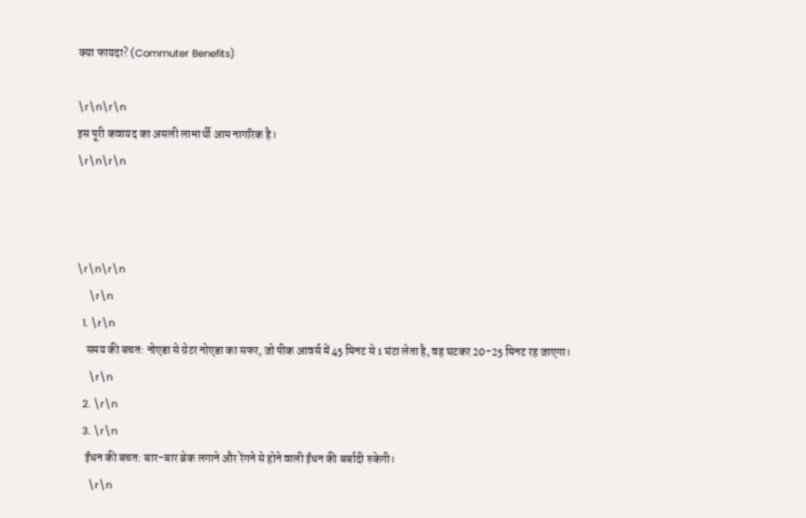क्या फायदा? (Commuter Benefits)

\r\n\r\n
इस पूरी कवायद का असली लाभार्थी आम नागरिक है।
\r\n\r\n



\r\n\r\n
    \r\n
  1. \r\n
    समय की बचत: नोएडा से ग्रेटर नोएडा का सफर, जो पीक आवर्स में 45 मिनट से 1 घंटा लेता है, वह घटकर 20-25 मिनट रह जाएगा।
    \r\n
  2. \r\n
  3. \r\n
    ईंधन की बचत: बार-बार ब्रेक लगाने और रेंगने से होने वाली ईंधन की बर्बादी रुकेगी।
    \r\n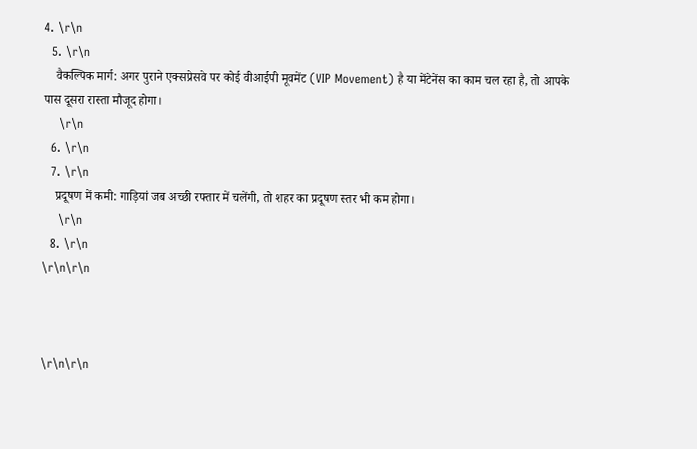4. \r\n
  5. \r\n
    वैकल्पिक मार्ग: अगर पुराने एक्सप्रेसवे पर कोई वीआईपी मूवमेंट (VIP Movement) है या मेंटेनेंस का काम चल रहा है, तो आपके पास दूसरा रास्ता मौजूद होगा।
    \r\n
  6. \r\n
  7. \r\n
    प्रदूषण में कमी: गाड़ियां जब अच्छी रफ्तार में चलेंगी, तो शहर का प्रदूषण स्तर भी कम होगा।
    \r\n
  8. \r\n
\r\n\r\n



\r\n\r\n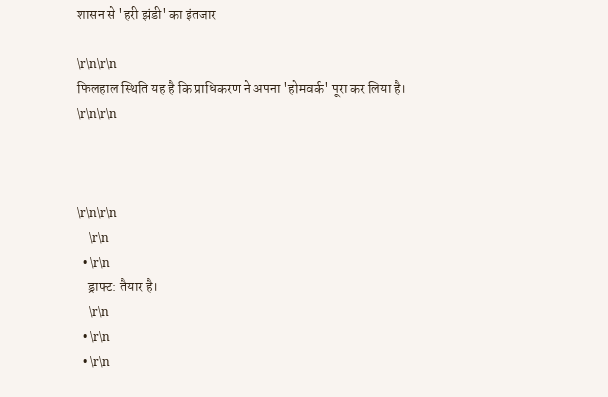शासन से 'हरी झंडी' का इंतजार

\r\n\r\n
फिलहाल स्थिति यह है कि प्राधिकरण ने अपना 'होमवर्क' पूरा कर लिया है।
\r\n\r\n



\r\n\r\n
    \r\n
  • \r\n
    ड्राफ्ट: तैयार है।
    \r\n
  • \r\n
  • \r\n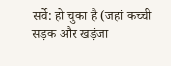सर्वे: हो चुका है (जहां कच्ची सड़क और खड़ंजा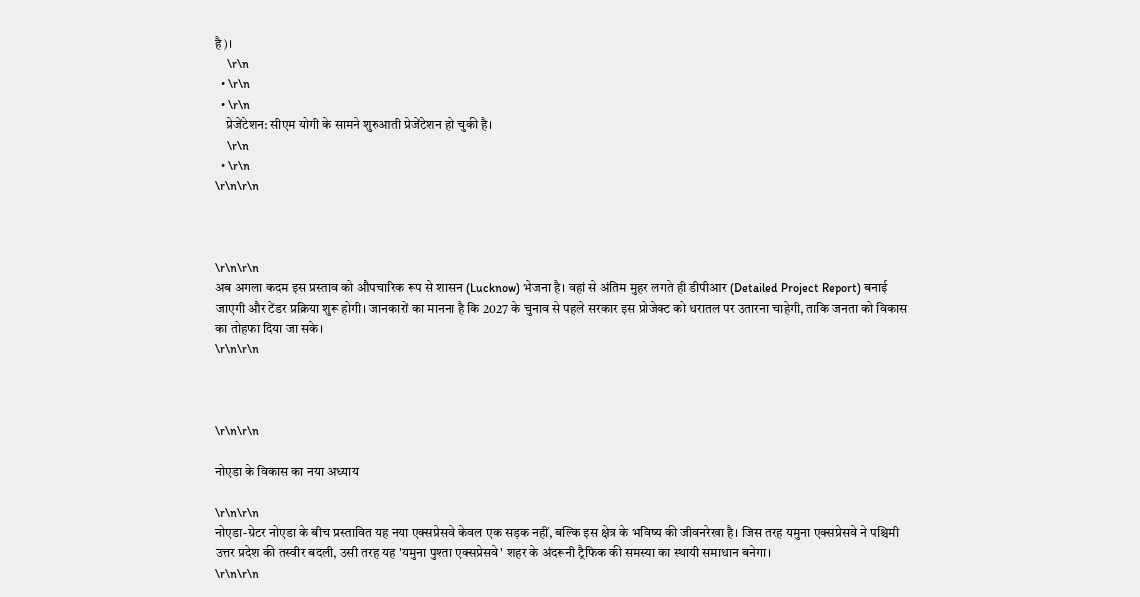है)।
    \r\n
  • \r\n
  • \r\n
    प्रेजेंटेशन: सीएम योगी के सामने शुरुआती प्रेजेंटेशन हो चुकी है।
    \r\n
  • \r\n
\r\n\r\n



\r\n\r\n
अब अगला कदम इस प्रस्ताव को औपचारिक रूप से शासन (Lucknow) भेजना है। वहां से अंतिम मुहर लगते ही डीपीआर (Detailed Project Report) बनाई जाएगी और टेंडर प्रक्रिया शुरू होगी। जानकारों का मानना है कि 2027 के चुनाव से पहले सरकार इस प्रोजेक्ट को धरातल पर उतारना चाहेगी, ताकि जनता को विकास का तोहफा दिया जा सके।
\r\n\r\n



\r\n\r\n

नोएडा के विकास का नया अध्याय

\r\n\r\n
नोएडा-ग्रेटर नोएडा के बीच प्रस्तावित यह नया एक्सप्रेसवे केवल एक सड़क नहीं, बल्कि इस क्षेत्र के भविष्य की जीवनरेखा है। जिस तरह यमुना एक्सप्रेसवे ने पश्चिमी उत्तर प्रदेश की तस्वीर बदली, उसी तरह यह 'यमुना पुश्ता एक्सप्रेसवे' शहर के अंदरूनी ट्रैफिक की समस्या का स्थायी समाधान बनेगा।
\r\n\r\n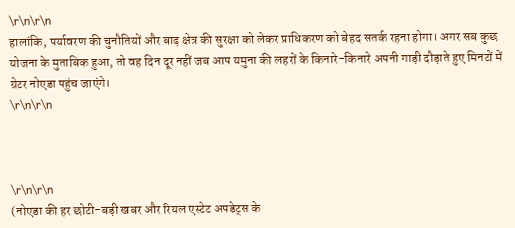\r\n\r\n
हालांकि, पर्यावरण की चुनौतियों और बाढ़ क्षेत्र की सुरक्षा को लेकर प्राधिकरण को बेहद सतर्क रहना होगा। अगर सब कुछ योजना के मुताबिक हुआ, तो वह दिन दूर नहीं जब आप यमुना की लहरों के किनारे-किनारे अपनी गाड़ी दौड़ाते हुए मिनटों में ग्रेटर नोएडा पहुंच जाएंगे।
\r\n\r\n



\r\n\r\n
(नोएडा की हर छोटी-बड़ी खबर और रियल एस्टेट अपडेट्स के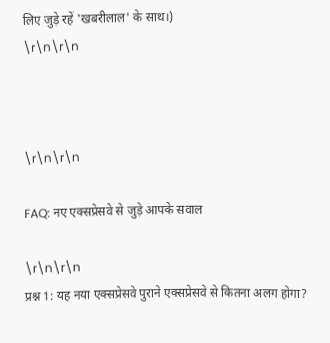लिए जुड़े रहें 'खबरीलाल' के साथ।)
\r\n\r\n



\r\n\r\n

FAQ: नए एक्सप्रेसवे से जुड़े आपके सवाल

\r\n\r\n
प्रश्न 1: यह नया एक्सप्रेसवे पुराने एक्सप्रेसवे से कितना अलग होगा?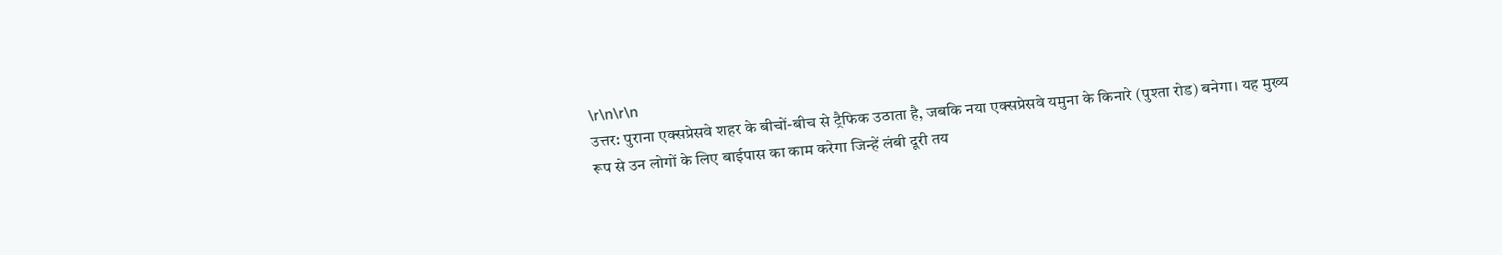\r\n\r\n
उत्तर: पुराना एक्सप्रेसवे शहर के बीचों-बीच से ट्रैफिक उठाता है, जबकि नया एक्सप्रेसवे यमुना के किनारे (पुश्ता रोड) बनेगा। यह मुख्य रूप से उन लोगों के लिए बाईपास का काम करेगा जिन्हें लंबी दूरी तय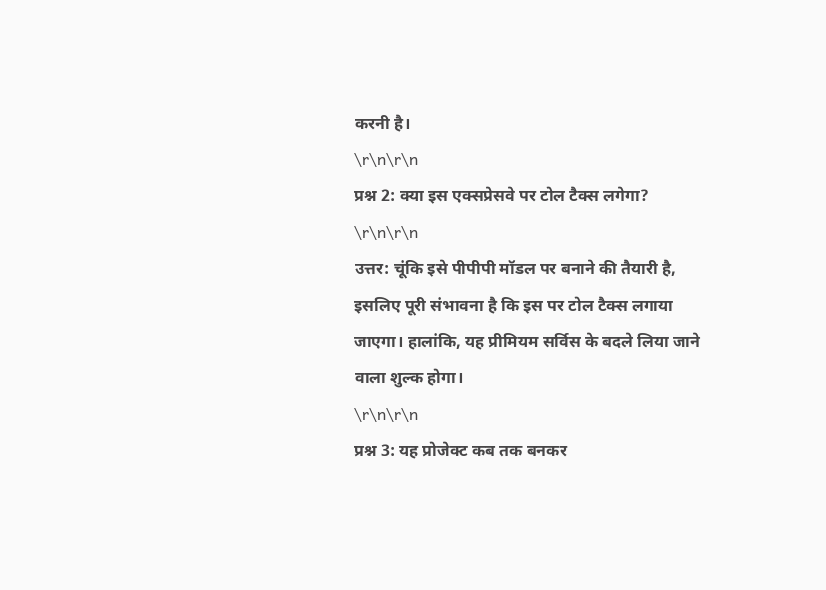करनी है।
\r\n\r\n
प्रश्न 2: क्या इस एक्सप्रेसवे पर टोल टैक्स लगेगा?
\r\n\r\n
उत्तर: चूंकि इसे पीपीपी मॉडल पर बनाने की तैयारी है, इसलिए पूरी संभावना है कि इस पर टोल टैक्स लगाया जाएगा। हालांकि, यह प्रीमियम सर्विस के बदले लिया जाने वाला शुल्क होगा।
\r\n\r\n
प्रश्न 3: यह प्रोजेक्ट कब तक बनकर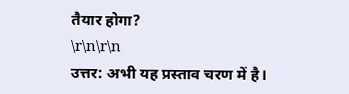तैयार होगा?
\r\n\r\n
उत्तर: अभी यह प्रस्ताव चरण में है।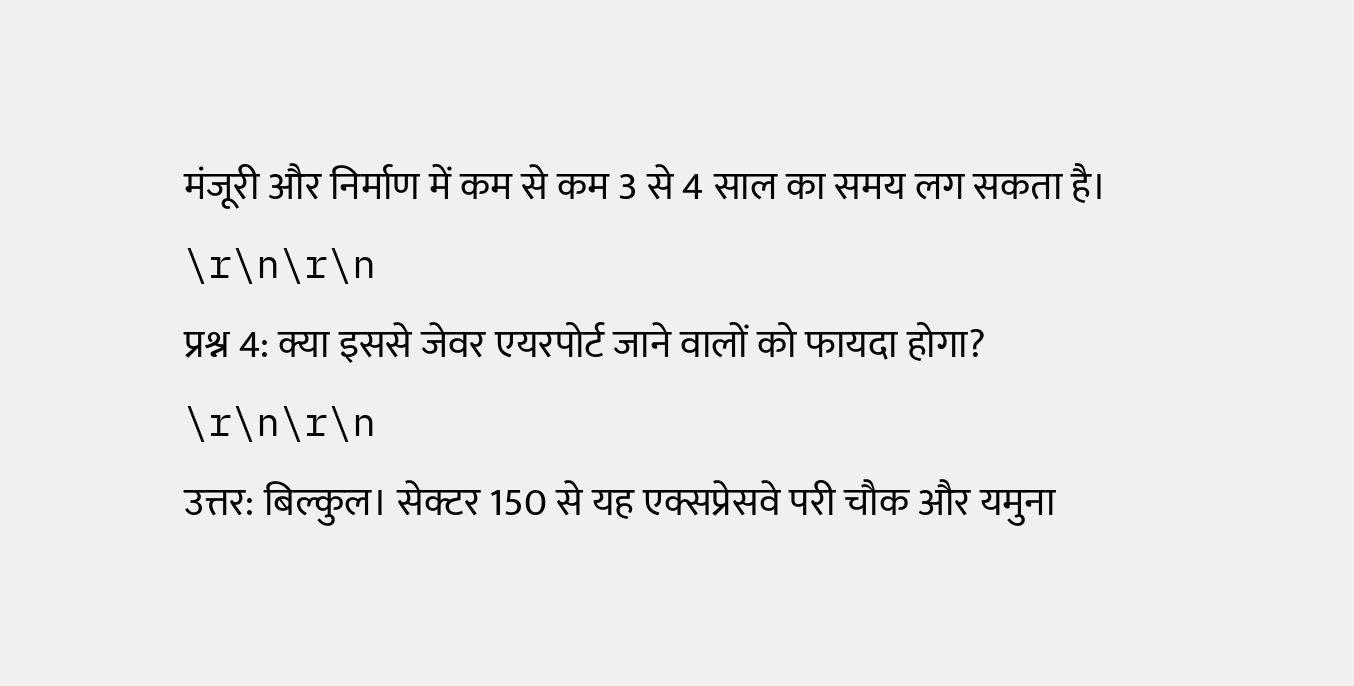मंजूरी और निर्माण में कम से कम 3 से 4 साल का समय लग सकता है।
\r\n\r\n
प्रश्न 4: क्या इससे जेवर एयरपोर्ट जाने वालों को फायदा होगा?
\r\n\r\n
उत्तर: बिल्कुल। सेक्टर 150 से यह एक्सप्रेसवे परी चौक और यमुना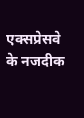एक्सप्रेसवे के नजदीक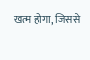खत्म होगा, जिससे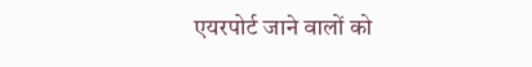एयरपोर्ट जाने वालों को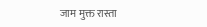जाम मुक्त रास्ता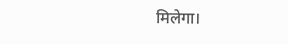मिलेगा।